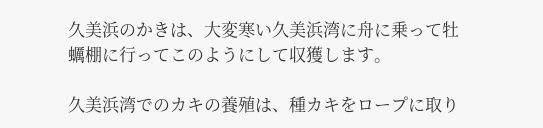久美浜のかきは、大変寒い久美浜湾に舟に乗って牡蠣棚に行ってこのようにして収獲します。

久美浜湾でのカキの養殖は、種カキをロープに取り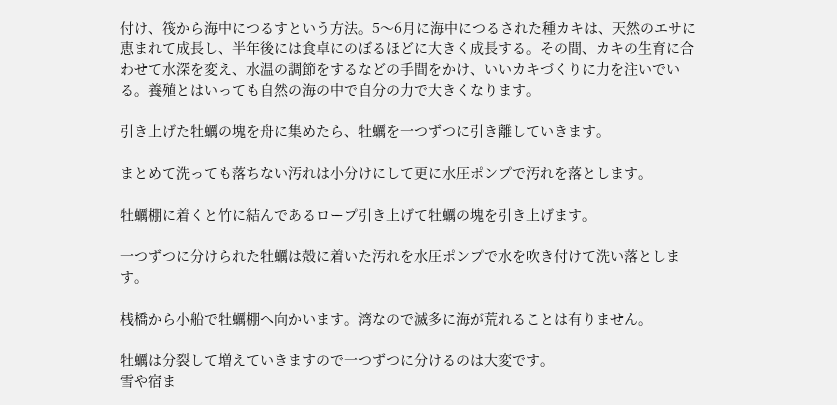付け、筏から海中につるすという方法。5〜6月に海中につるされた種カキは、天然のエサに恵まれて成長し、半年後には食卓にのぼるほどに大きく成長する。その間、カキの生育に合わせて水深を変え、水温の調節をするなどの手間をかけ、いいカキづくりに力を注いでいる。養殖とはいっても自然の海の中で自分の力で大きくなります。

引き上げた牡蠣の塊を舟に集めたら、牡蠣を一つずつに引き離していきます。

まとめて洗っても落ちない汚れは小分けにして更に水圧ポンプで汚れを落とします。

牡蠣棚に着くと竹に結んであるロープ引き上げて牡蠣の塊を引き上げます。

一つずつに分けられた牡蠣は殻に着いた汚れを水圧ポンプで水を吹き付けて洗い落とします。

桟橋から小船で牡蠣棚へ向かいます。湾なので滅多に海が荒れることは有りません。

牡蠣は分裂して増えていきますので一つずつに分けるのは大変です。
雪や宿ま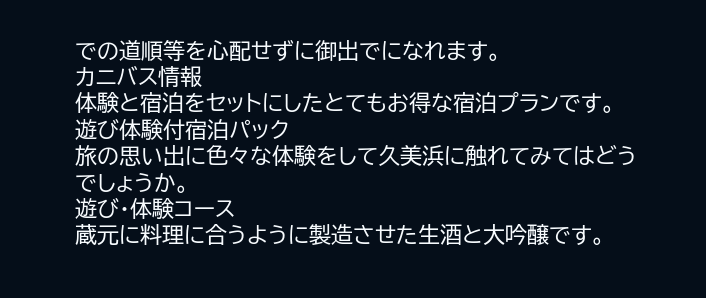での道順等を心配せずに御出でになれます。
カニバス情報
体験と宿泊をセットにしたとてもお得な宿泊プランです。
遊び体験付宿泊パック
旅の思い出に色々な体験をして久美浜に触れてみてはどうでしょうか。
遊び・体験コース
蔵元に料理に合うように製造させた生酒と大吟醸です。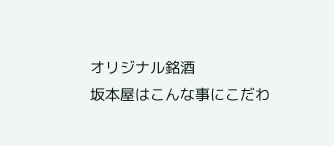オリジナル銘酒
坂本屋はこんな事にこだわ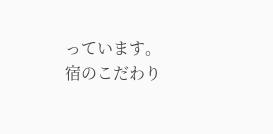っています。
宿のこだわり